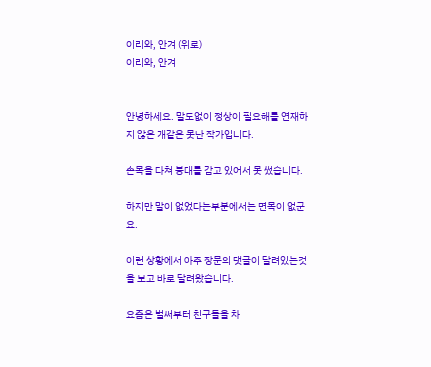이리와, 안겨 (위로)
이리와, 안겨


안녕하세요. 말도없이 정상이 필요해를 연재하지 않은 개같은 못난 작가입니다.

손목을 다쳐 붕대를 감고 있어서 못 썼습니다.

하지만 말이 없었다는부분에서는 면목이 없군요.

이런 상황에서 아주 장문의 댓글이 달려있는것을 보고 바로 달려왔습니다.

요즘은 벌써부터 친구들을 차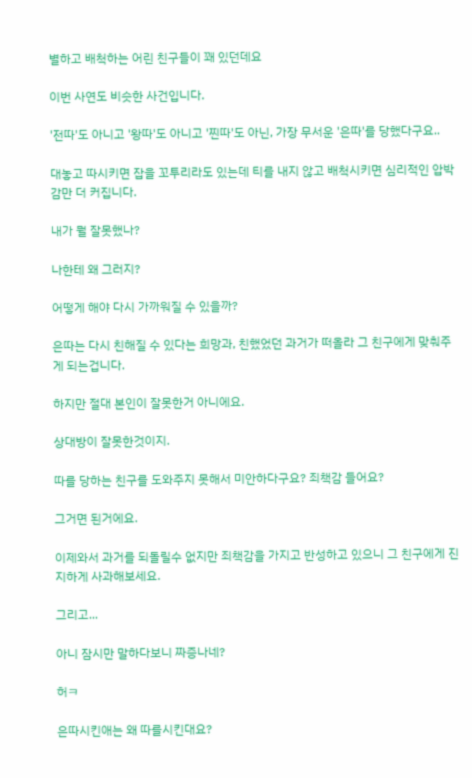별하고 배척하는 어린 친구들이 꽤 있던데요

이번 사연도 비슷한 사건입니다.

'전따'도 아니고 '왕따'도 아니고 '찐따'도 아닌, 가장 무서운 '은따'를 당했다구요..

대놓고 따시키면 잡을 꼬투리라도 있는데 티를 내지 않고 배척시키면 심리적인 압박감만 더 커집니다.

내가 뭘 잘못했나?

나한테 왜 그러지?

어떻게 해야 다시 가까워질 수 있을까?

은따는 다시 친해질 수 있다는 희망과, 친했었던 과거가 떠올라 그 친구에게 맞춰주게 되는겁니다.

하지만 절대 본인이 잘못한거 아니에요.

상대방이 잘못한것이지.

따를 당하는 친구를 도와주지 못해서 미안하다구요? 죄책감 들어요?

그거면 된거에요.

이제와서 과거를 되돌릴수 없지만 죄책감을 가지고 반성하고 있으니 그 친구에게 진지하게 사과해보세요.

그리고...

아니 잠시만 말하다보니 짜증나네?

허ㅋ

은따시킨애는 왜 따를시킨대요?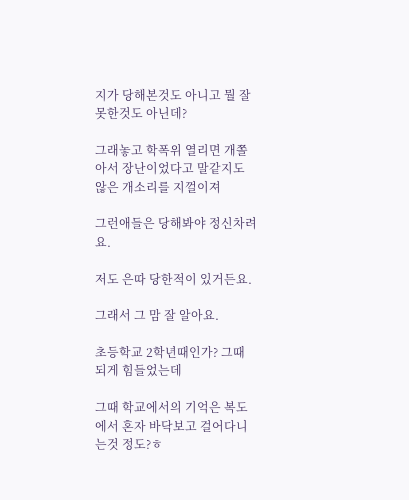지가 당해본것도 아니고 뭘 잘못한것도 아닌데?

그래놓고 학폭위 열리면 개쫄아서 장난이었다고 말같지도 않은 개소리를 지껄이져

그런애들은 당해봐야 정신차려요.

저도 은따 당한적이 있거든요.

그래서 그 맘 잘 알아요.

초등학교 2학년때인가? 그때 되게 힘들었는데

그때 학교에서의 기억은 복도에서 혼자 바닥보고 걸어다니는것 정도?ㅎ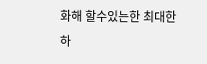화해 할수있는한 최대한 하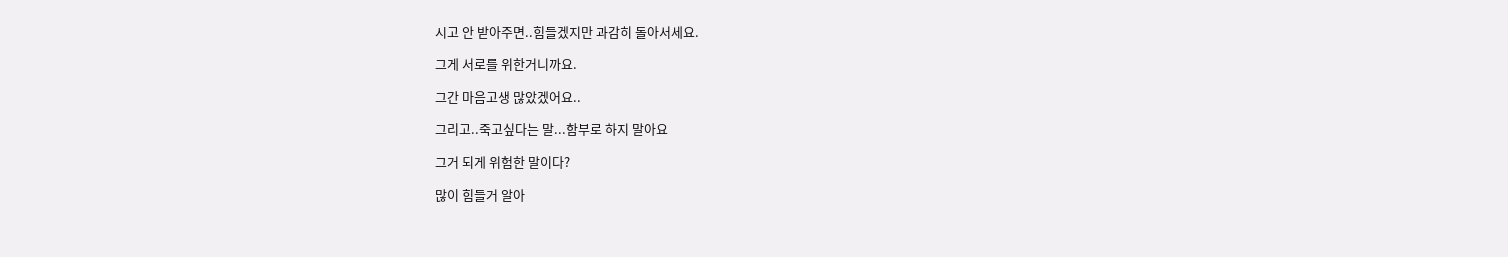시고 안 받아주면..힘들겠지만 과감히 돌아서세요.

그게 서로를 위한거니까요.

그간 마음고생 많았겠어요..

그리고..죽고싶다는 말...함부로 하지 말아요

그거 되게 위험한 말이다?

많이 힘들거 알아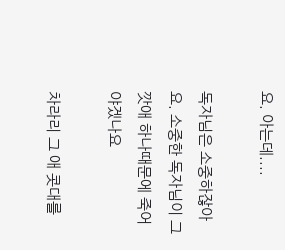요. 아는데....

독자님은 소중하잖아요. 소중한 독자님이 그깟애 하나때문에 죽어야겠나요

차라리 그 애 콧대를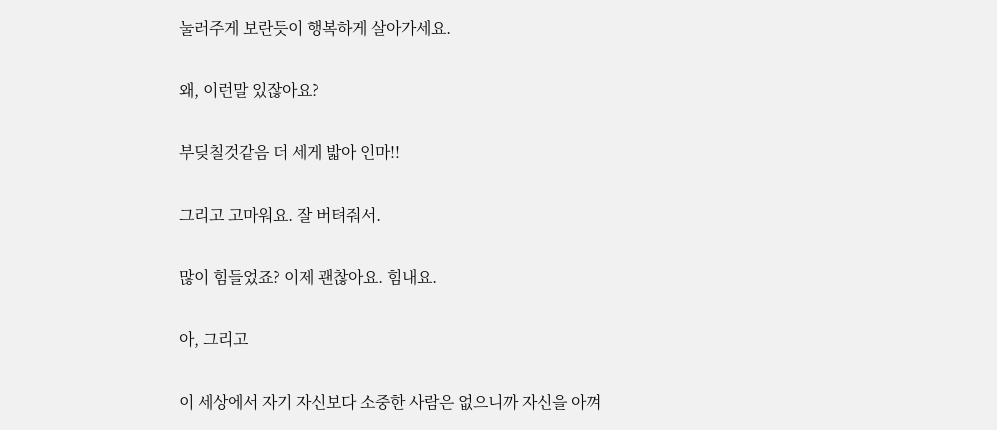눌러주게 보란듯이 행복하게 살아가세요.

왜, 이런말 있잖아요?

부딪칠것같음 더 세게 밟아 인마!!

그리고 고마워요. 잘 버텨줘서.

많이 힘들었죠? 이제 괜찮아요. 힘내요.

아, 그리고

이 세상에서 자기 자신보다 소중한 사람은 없으니까 자신을 아껴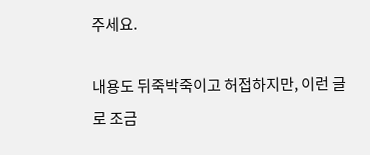주세요.

내용도 뒤죽박죽이고 허접하지만, 이런 글로 조금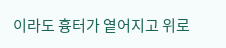이라도 흉터가 옅어지고 위로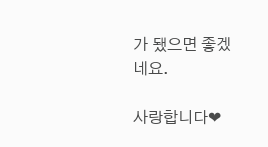가 됐으면 좋겠네요.

사랑합니다❤